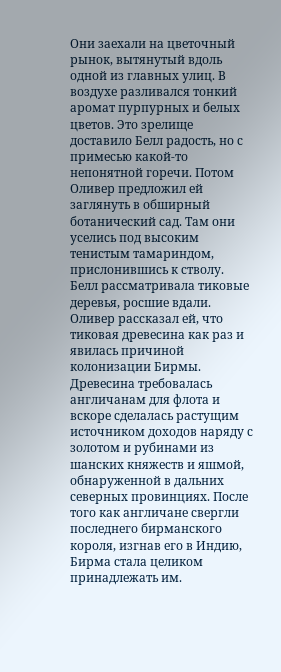Они заехали на цветочный рынок, вытянутый вдоль одной из главных улиц. В воздухе разливался тонкий аромат пурпурных и белых цветов. Это зрелище доставило Белл радость, но с примесью какой-то непонятной горечи. Потом Оливер предложил ей заглянуть в обширный ботанический сад. Там они уселись под высоким тенистым тамариндом, прислонившись к стволу. Белл рассматривала тиковые деревья, росшие вдали. Оливер рассказал ей, что тиковая древесина как раз и явилась причиной колонизации Бирмы. Древесина требовалась англичанам для флота и вскоре сделалась растущим источником доходов наряду с золотом и рубинами из шанских княжеств и яшмой, обнаруженной в дальних северных провинциях. После того как англичане свергли последнего бирманского короля, изгнав его в Индию, Бирма стала целиком принадлежать им.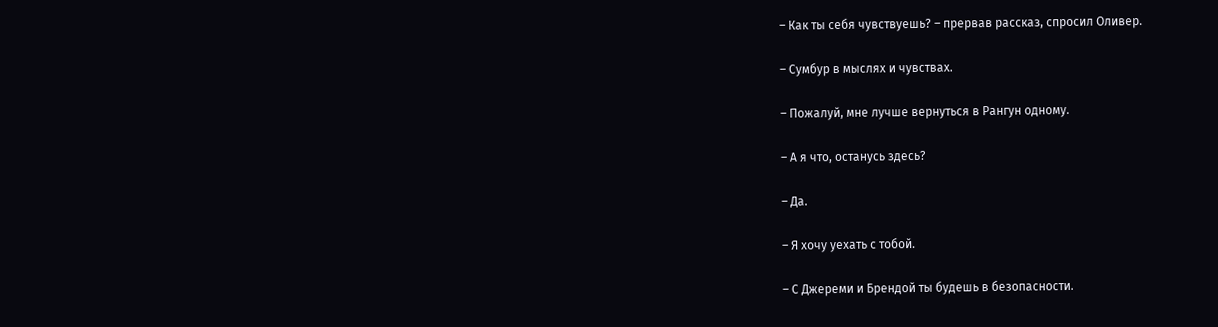– Как ты себя чувствуешь? – прервав рассказ, спросил Оливер.

– Сумбур в мыслях и чувствах.

– Пожалуй, мне лучше вернуться в Рангун одному.

– А я что, останусь здесь?

– Да.

– Я хочу уехать с тобой.

– С Джереми и Брендой ты будешь в безопасности.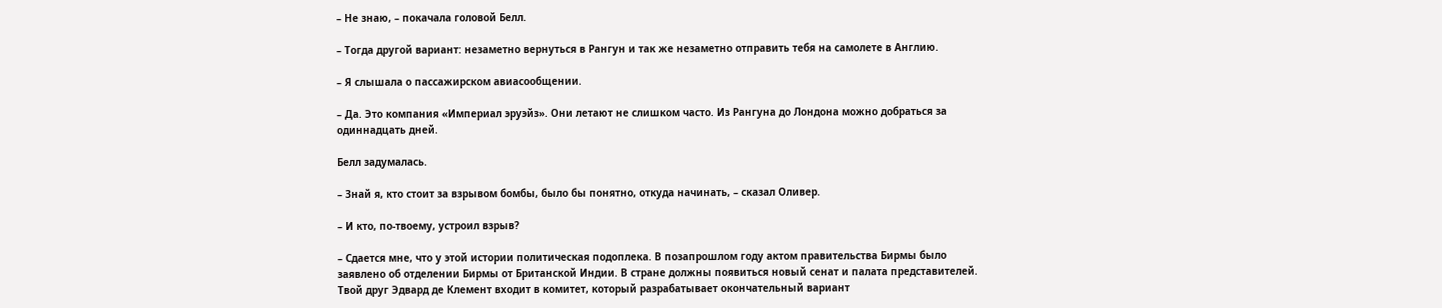– Не знаю, – покачала головой Белл.

– Тогда другой вариант: незаметно вернуться в Рангун и так же незаметно отправить тебя на самолете в Англию.

– Я слышала о пассажирском авиасообщении.

– Да. Это компания «Империал эруэйз». Они летают не слишком часто. Из Рангуна до Лондона можно добраться за одиннадцать дней.

Белл задумалась.

– Знай я, кто стоит за взрывом бомбы, было бы понятно, откуда начинать, – сказал Оливер.

– И кто, по-твоему, устроил взрыв?

– Сдается мне, что у этой истории политическая подоплека. В позапрошлом году актом правительства Бирмы было заявлено об отделении Бирмы от Британской Индии. В стране должны появиться новый сенат и палата представителей. Твой друг Эдвард де Клемент входит в комитет, который разрабатывает окончательный вариант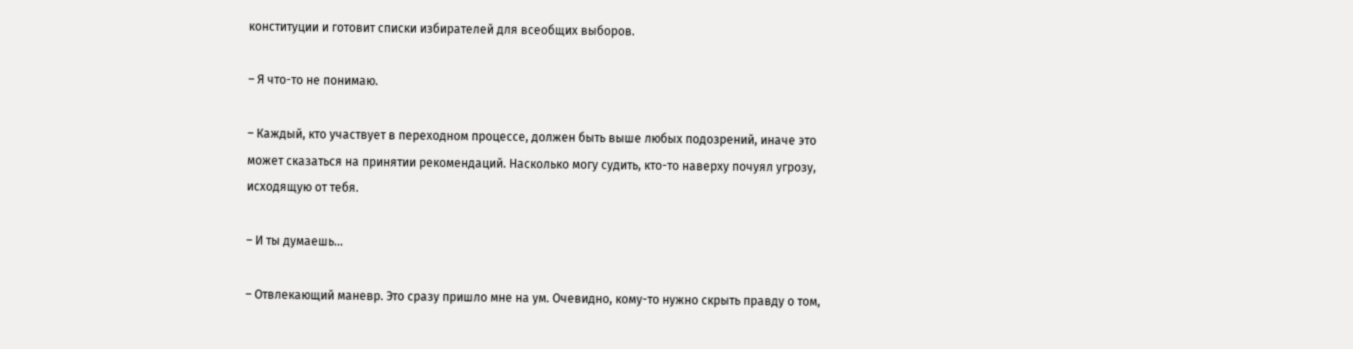конституции и готовит списки избирателей для всеобщих выборов.

– Я что-то не понимаю.

– Каждый, кто участвует в переходном процессе, должен быть выше любых подозрений, иначе это может сказаться на принятии рекомендаций. Насколько могу судить, кто-то наверху почуял угрозу, исходящую от тебя.

– И ты думаешь…

– Отвлекающий маневр. Это сразу пришло мне на ум. Очевидно, кому-то нужно скрыть правду о том,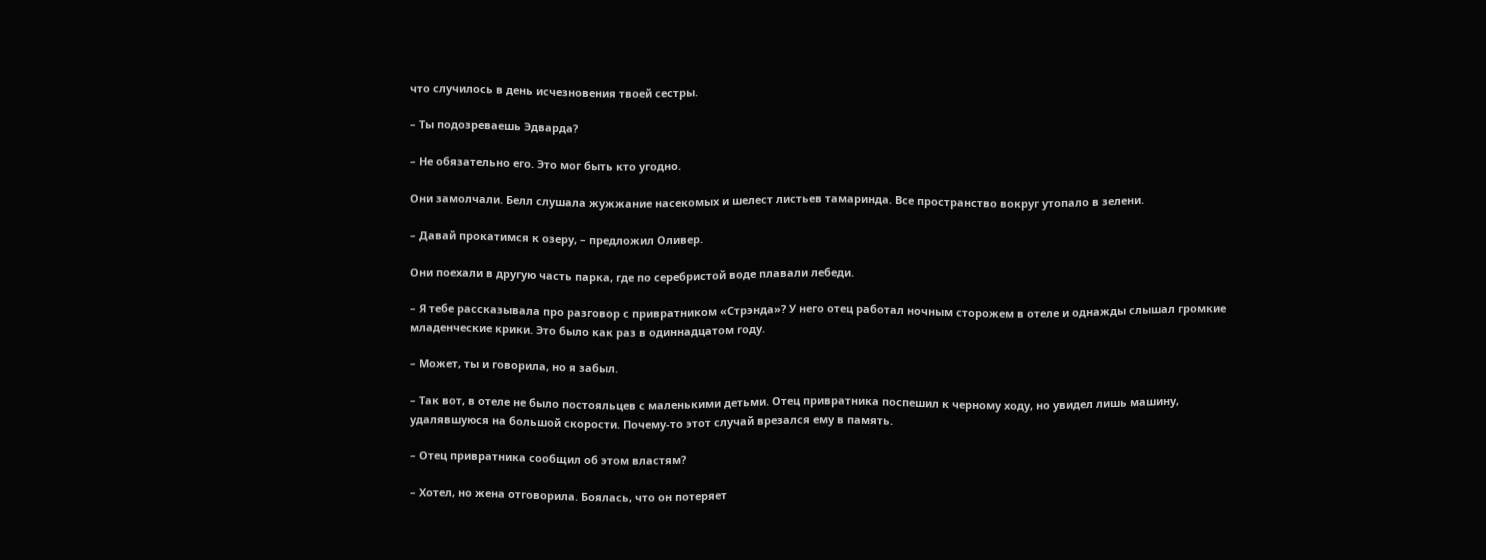что случилось в день исчезновения твоей сестры.

– Ты подозреваешь Эдварда?

– Не обязательно его. Это мог быть кто угодно.

Они замолчали. Белл слушала жужжание насекомых и шелест листьев тамаринда. Все пространство вокруг утопало в зелени.

– Давай прокатимся к озеру, – предложил Оливер.

Они поехали в другую часть парка, где по серебристой воде плавали лебеди.

– Я тебе рассказывала про разговор с привратником «Стрэнда»? У него отец работал ночным сторожем в отеле и однажды слышал громкие младенческие крики. Это было как раз в одиннадцатом году.

– Может, ты и говорила, но я забыл.

– Так вот, в отеле не было постояльцев с маленькими детьми. Отец привратника поспешил к черному ходу, но увидел лишь машину, удалявшуюся на большой скорости. Почему-то этот случай врезался ему в память.

– Отец привратника сообщил об этом властям?

– Хотел, но жена отговорила. Боялась, что он потеряет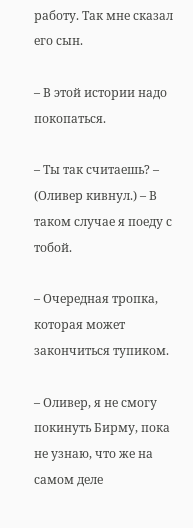работу. Так мне сказал его сын.

– В этой истории надо покопаться.

– Ты так считаешь? – (Оливер кивнул.) – В таком случае я поеду с тобой.

– Очередная тропка, которая может закончиться тупиком.

– Оливер, я не смогу покинуть Бирму, пока не узнаю, что же на самом деле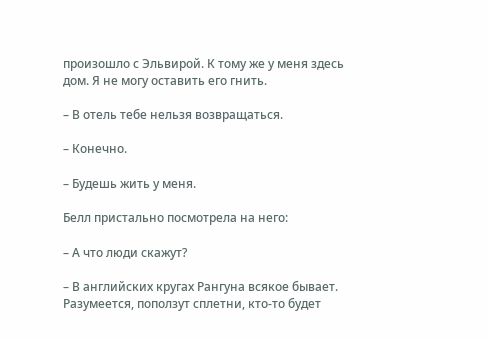произошло с Эльвирой. К тому же у меня здесь дом. Я не могу оставить его гнить.

– В отель тебе нельзя возвращаться.

– Конечно.

– Будешь жить у меня.

Белл пристально посмотрела на него:

– А что люди скажут?

– В английских кругах Рангуна всякое бывает. Разумеется, поползут сплетни, кто-то будет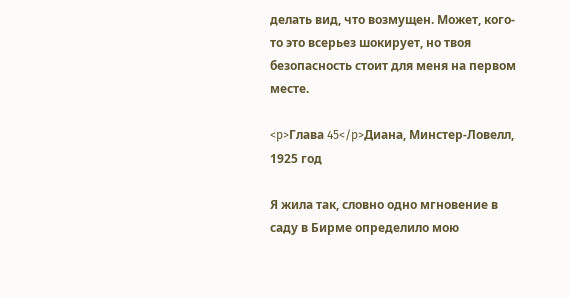делать вид, что возмущен. Может, кого-то это всерьез шокирует, но твоя безопасность стоит для меня на первом месте.

<p>Глава 45</p>Диана, Минстер-Ловелл, 1925 год

Я жила так, словно одно мгновение в саду в Бирме определило мою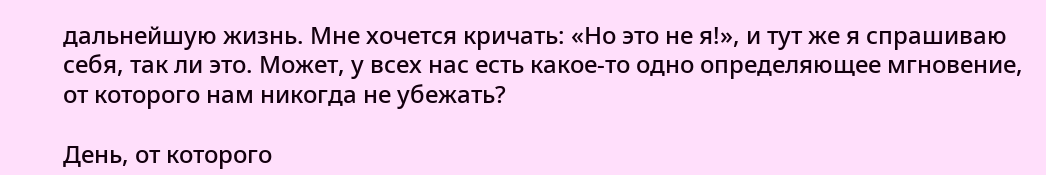дальнейшую жизнь. Мне хочется кричать: «Но это не я!», и тут же я спрашиваю себя, так ли это. Может, у всех нас есть какое-то одно определяющее мгновение, от которого нам никогда не убежать?

День, от которого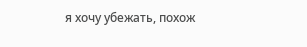я хочу убежать, похож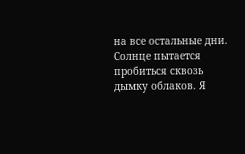на все остальные дни. Солнце пытается пробиться сквозь дымку облаков. Я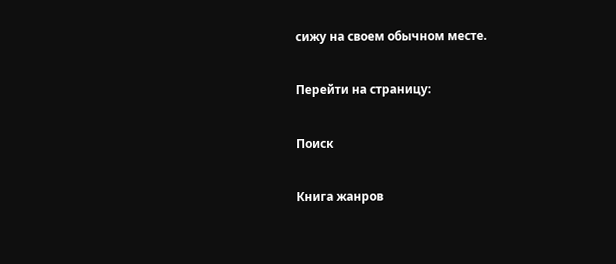сижу на своем обычном месте.

Перейти на страницу:

Поиск

Книга жанров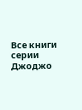Все книги серии Джоджо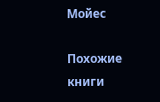Мойес

Похожие книги